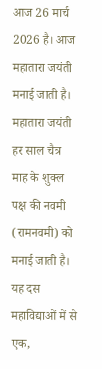आज 26 मार्च 2026 है। आज महातारा जयंती मनाई जाती है। महातारा जयंती हर साल चैत्र माह के शुक्ल पक्ष की नवमी (रामनवमी) को मनाई जाती है। यह दस महाविद्याओं में से एक,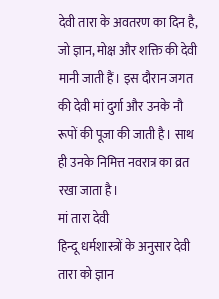देवी तारा के अवतरण का दिन है, जो ज्ञान, मोक्ष और शक्ति की देवी मानी जाती हैं। इस दौरान जगत की देवी मां दुर्गा और उनके नौ रूपों की पूजा की जाती है। साथ ही उनके निमित्त नवरात्र का व्रत रखा जाता है।
मां तारा देवी
हिन्दू धर्मशास्त्रों के अनुसार देवी तारा को ज्ञान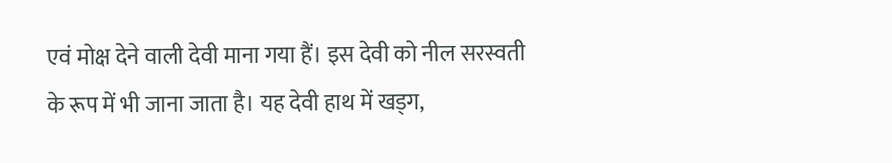एवं मोक्ष देने वाली देवी माना गया हैं। इस देवी को नील सरस्वती के रूप में भी जाना जाता है। यह देवी हाथ में खड्ग,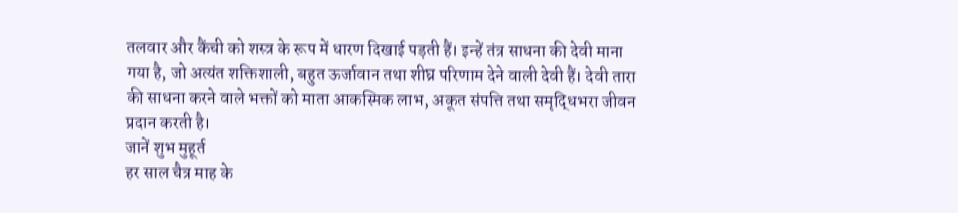तलवार और कैंची को शस्त्र के रूप में धारण दिखाई पड़ती हैं। इन्हें तंत्र साधना की देवी माना गया है, जो अत्यंत शक्तिशाली, बहुत ऊर्जावान तथा शीघ्र परिणाम देने वाली देवी हैं। देवी तारा की साधना करने वाले भक्तों को माता आकस्मिक लाभ, अकूत संपत्ति तथा समृद्धिभरा जीवन प्रदान करती है।
जानें शुभ मुहूर्त
हर साल चैत्र माह के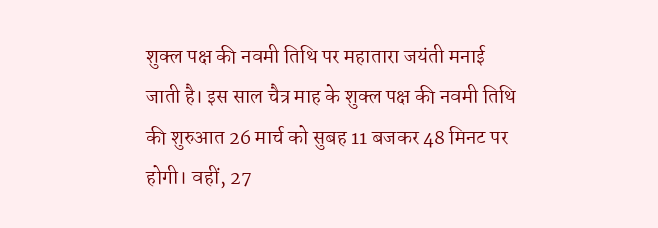शुक्ल पक्ष की नवमी तिथि पर महातारा जयंती मनाई जाती है। इस साल चैत्र माह के शुक्ल पक्ष की नवमी तिथि की शुरुआत 26 मार्च को सुबह 11 बजकर 48 मिनट पर होगी। वहीं, 27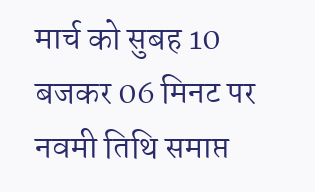मार्च को सुबह 10 बजकर 06 मिनट पर नवमी तिथि समाप्त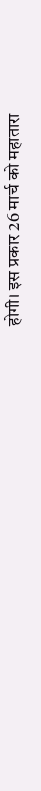होगी। इस प्रकार 26 मार्च को महातारा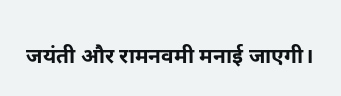जयंती और रामनवमी मनाई जाएगी।